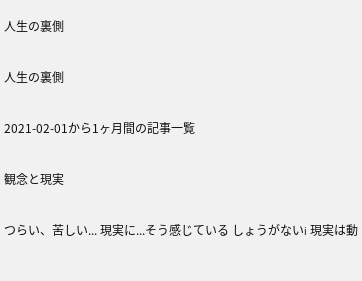人生の裏側

人生の裏側

2021-02-01から1ヶ月間の記事一覧

観念と現実

つらい、苦しい... 現実に...そう感じている しょうがないi 現実は動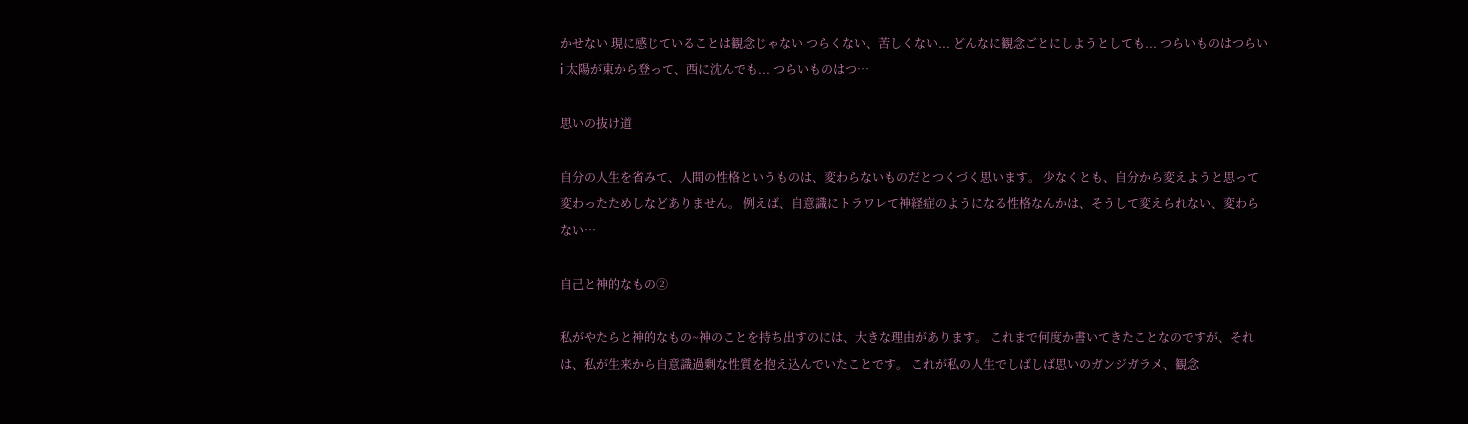かせない 現に感じていることは観念じゃない つらくない、苦しくない... どんなに観念ごとにしようとしても... つらいものはつらいi 太陽が東から登って、西に沈んでも... つらいものはつ…

思いの抜け道

自分の人生を省みて、人間の性格というものは、変わらないものだとつくづく思います。 少なくとも、自分から変えようと思って変わったためしなどありません。 例えば、自意識にトラワレて神経症のようになる性格なんかは、そうして変えられない、変わらない…

自己と神的なもの②

私がやたらと神的なもの~神のことを持ち出すのには、大きな理由があります。 これまで何度か書いてきたことなのですが、それは、私が生来から自意識過剰な性質を抱え込んでいたことです。 これが私の人生でしばしば思いのガンジガラメ、観念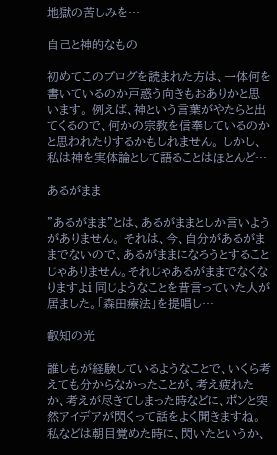地獄の苦しみを…

自己と神的なもの

初めてこのブログを読まれた方は、一体何を書いているのか戸惑う向きもおありかと思います。 例えば、神という言葉がやたらと出てくるので、何かの宗教を信奉しているのかと思われたりするかもしれません。 しかし、私は神を実体論として語ることはほとんど…

あるがまま

"あるがまま"とは、あるがままとしか言いようがありません。 それは、今、自分があるがままでないので、あるがままになろうとすることじゃありません。それじゃあるがままでなくなりますよi 同じようなことを昔言っていた人が居ました。「森田療法」を提唱し…

叡知の光

誰しもが経験しているようなことで、いくら考えても分からなかったことが、考え疲れたか、考えが尽きてしまった時などに、ポンと突然アイデアが閃くって話をよく聞きますね。 私などは朝目覚めた時に、閃いたというか、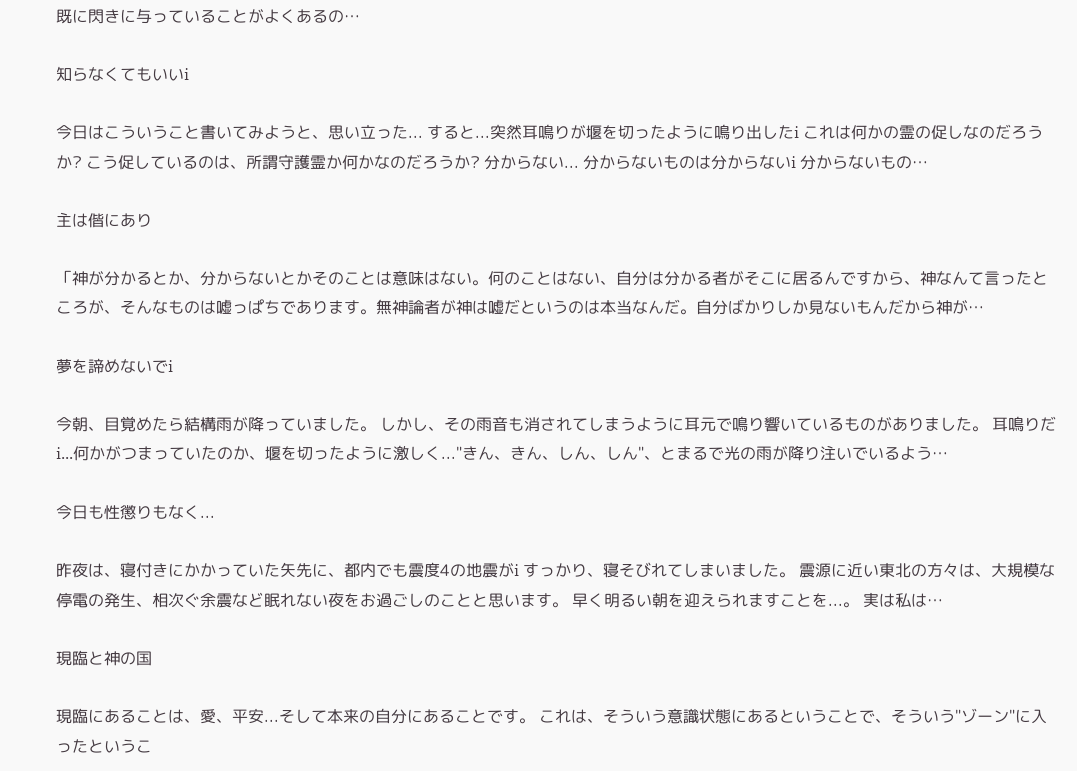既に閃きに与っていることがよくあるの…

知らなくてもいいi

今日はこういうこと書いてみようと、思い立った... すると...突然耳鳴りが堰を切ったように鳴り出したi これは何かの霊の促しなのだろうか? こう促しているのは、所謂守護霊か何かなのだろうか? 分からない... 分からないものは分からないi 分からないもの…

主は偕にあり

「神が分かるとか、分からないとかそのことは意味はない。何のことはない、自分は分かる者がそこに居るんですから、神なんて言ったところが、そんなものは嘘っぱちであります。無神論者が神は嘘だというのは本当なんだ。自分ばかりしか見ないもんだから神が…

夢を諦めないでi

今朝、目覚めたら結構雨が降っていました。 しかし、その雨音も消されてしまうように耳元で鳴り響いているものがありました。 耳鳴りだi...何かがつまっていたのか、堰を切ったように激しく..."きん、きん、しん、しん"、とまるで光の雨が降り注いでいるよう…

今日も性懲りもなく...

昨夜は、寝付きにかかっていた矢先に、都内でも震度4の地震がi すっかり、寝そびれてしまいました。 震源に近い東北の方々は、大規模な停電の発生、相次ぐ余震など眠れない夜をお過ごしのことと思います。 早く明るい朝を迎えられますことを...。 実は私は…

現臨と神の国

現臨にあることは、愛、平安...そして本来の自分にあることです。 これは、そういう意識状態にあるということで、そういう"ゾーン"に入ったというこ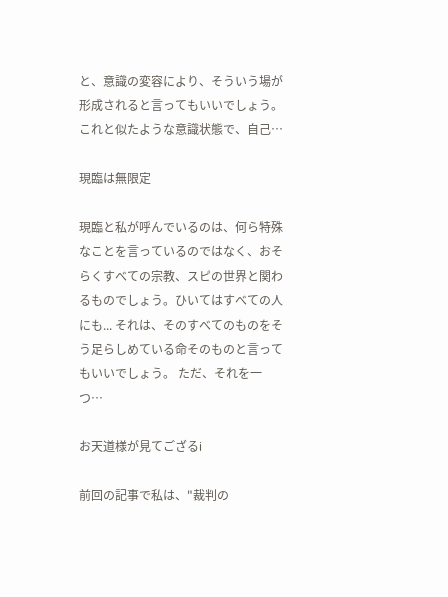と、意識の変容により、そういう場が形成されると言ってもいいでしょう。 これと似たような意識状態で、自己…

現臨は無限定

現臨と私が呼んでいるのは、何ら特殊なことを言っているのではなく、おそらくすべての宗教、スピの世界と関わるものでしょう。ひいてはすべての人にも... それは、そのすべてのものをそう足らしめている命そのものと言ってもいいでしょう。 ただ、それを一つ…

お天道様が見てござるi

前回の記事で私は、"裁判の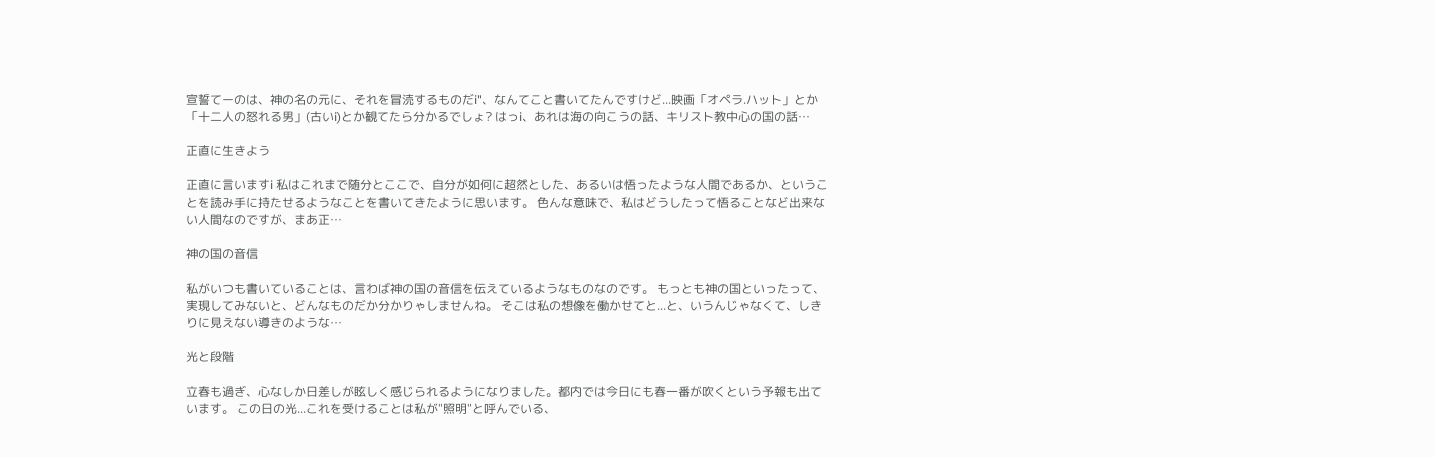宣誓てーのは、神の名の元に、それを冒涜するものだi"、なんてこと書いてたんですけど...映画「オペラ.ハット」とか「十二人の怒れる男」(古いi)とか観てたら分かるでしょ? はっi、あれは海の向こうの話、キリスト教中心の国の話…

正直に生きよう

正直に言いますi 私はこれまで随分とここで、自分が如何に超然とした、あるいは悟ったような人間であるか、ということを読み手に持たせるようなことを書いてきたように思います。 色んな意味で、私はどうしたって悟ることなど出来ない人間なのですが、まあ正…

神の国の音信

私がいつも書いていることは、言わば神の国の音信を伝えているようなものなのです。 もっとも神の国といったって、実現してみないと、どんなものだか分かりゃしませんね。 そこは私の想像を働かせてと...と、いうんじゃなくて、しきりに見えない導きのような…

光と段階

立春も過ぎ、心なしか日差しが眩しく感じられるようになりました。都内では今日にも春一番が吹くという予報も出ています。 この日の光...これを受けることは私が"照明"と呼んでいる、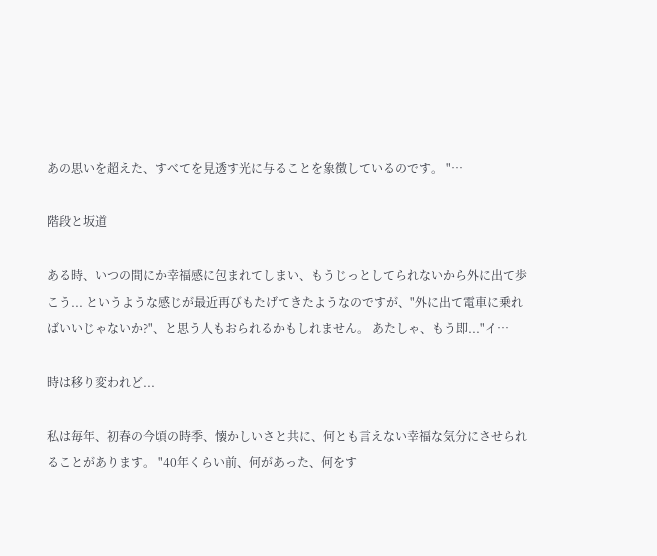あの思いを超えた、すべてを見透す光に与ることを象徴しているのです。 "…

階段と坂道

ある時、いつの間にか幸福感に包まれてしまい、もうじっとしてられないから外に出て歩こう... というような感じが最近再びもたげてきたようなのですが、"外に出て電車に乗ればいいじゃないか?"、と思う人もおられるかもしれません。 あたしゃ、もう即..."イ…

時は移り変われど...

私は毎年、初春の今頃の時季、懐かしいさと共に、何とも言えない幸福な気分にさせられることがあります。 "40年くらい前、何があった、何をす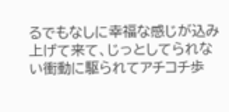るでもなしに幸福な感じが込み上げて来て、じっとしてられない衝動に駆られてアチコチ歩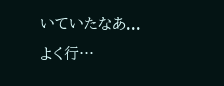いていたなあ... よく行…